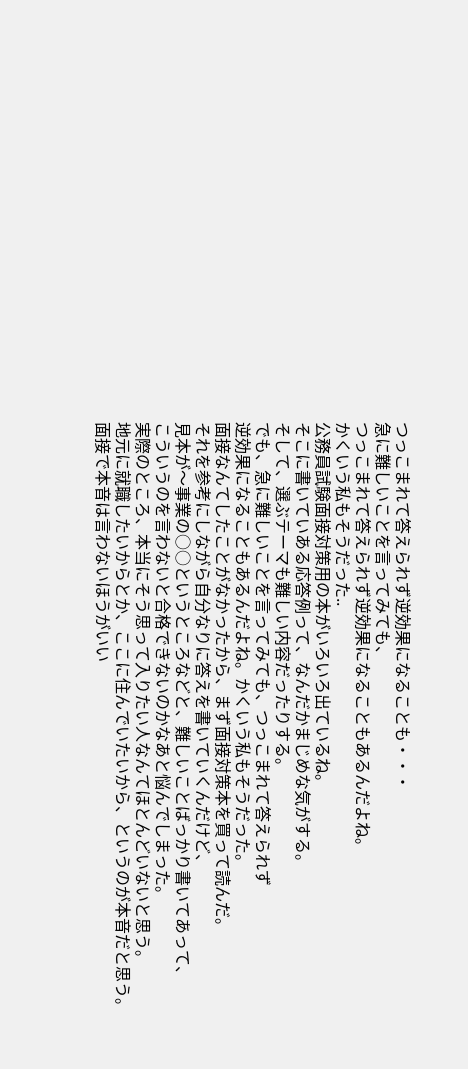つっこまれて答えられず逆効果になることも・・・
急に難しいことを言ってみても、
つっこまれて答えられず逆効果になることもあるんだよね。
かくいう私もそうだった..
公務員試験面接対策用の本がいろいろ出ているね。
そこに書いていある応答例って、なんだかまじめな気がする。
そして、選ぶテーマも難しい内容だったりする。
でも、急に難しいことを言ってみても、つっこまれて答えられず
逆効果になることもあるんだよね。かくいう私もそうだった。
面接なんてしたことがなかったから、まず面接対策本を買って読んだ。
それを参考にしながら自分なりに答えを書いていくんだけど、
見本が〜事業の○○というところなどと、難しいことばっかり書いてあって、
こういうのを言わないと合格できないのかなあと悩んでしまった。
実際のところ、本当にそう思って入りたい人なんてほとんどいないと思う。
地元に就職したいからとか、ここに住んでいたいから、というのが本音だと思う。
面接で本音は言わないほうがいい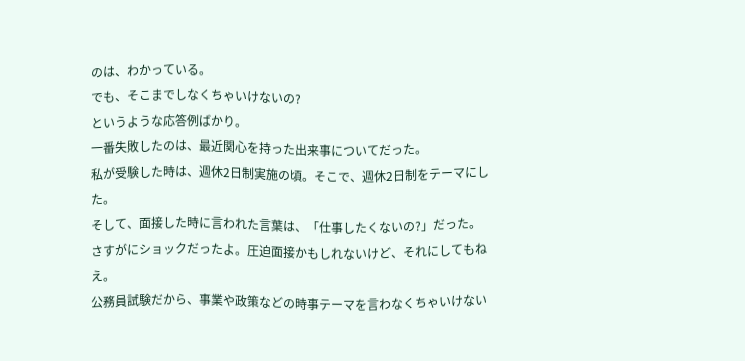のは、わかっている。
でも、そこまでしなくちゃいけないの?
というような応答例ばかり。
一番失敗したのは、最近関心を持った出来事についてだった。
私が受験した時は、週休2日制実施の頃。そこで、週休2日制をテーマにした。
そして、面接した時に言われた言葉は、「仕事したくないの?」だった。
さすがにショックだったよ。圧迫面接かもしれないけど、それにしてもねえ。
公務員試験だから、事業や政策などの時事テーマを言わなくちゃいけない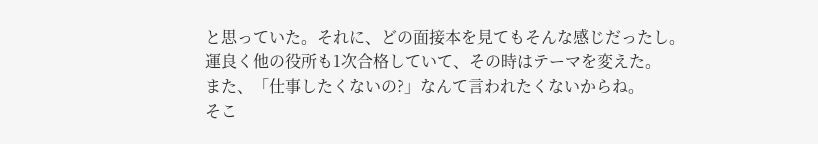と思っていた。それに、どの面接本を見てもそんな感じだったし。
運良く他の役所も1次合格していて、その時はテーマを変えた。
また、「仕事したくないの?」なんて言われたくないからね。
そこ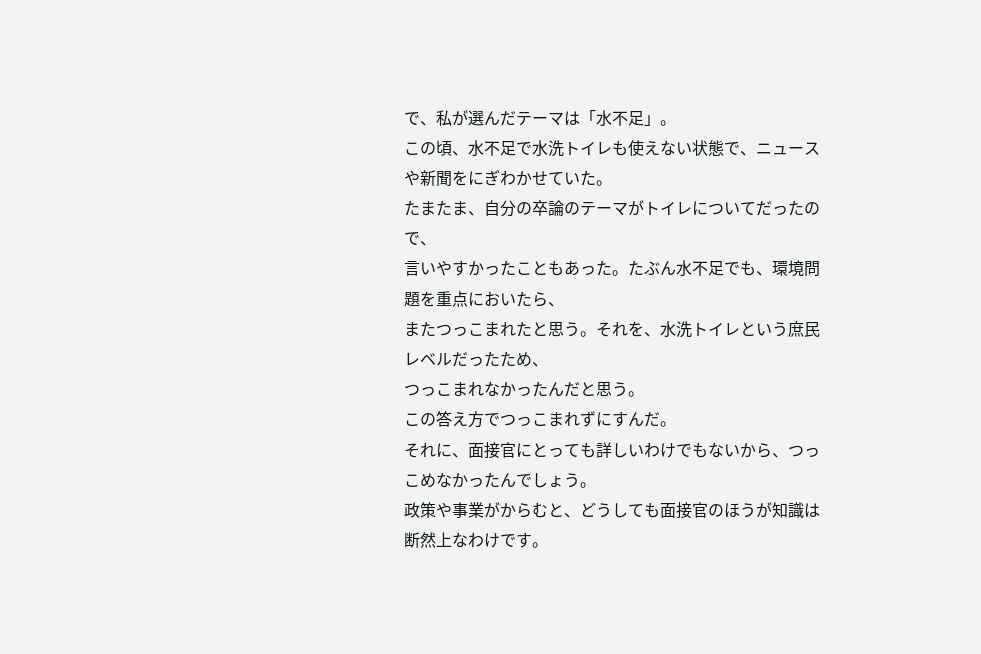で、私が選んだテーマは「水不足」。
この頃、水不足で水洗トイレも使えない状態で、ニュースや新聞をにぎわかせていた。
たまたま、自分の卒論のテーマがトイレについてだったので、
言いやすかったこともあった。たぶん水不足でも、環境問題を重点においたら、
またつっこまれたと思う。それを、水洗トイレという庶民レベルだったため、
つっこまれなかったんだと思う。
この答え方でつっこまれずにすんだ。
それに、面接官にとっても詳しいわけでもないから、つっこめなかったんでしょう。
政策や事業がからむと、どうしても面接官のほうが知識は断然上なわけです。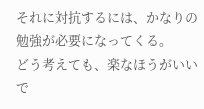それに対抗するには、かなりの勉強が必要になってくる。
どう考えても、楽なほうがいいで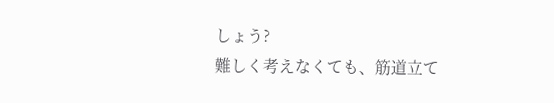しょう?
難しく考えなくても、筋道立て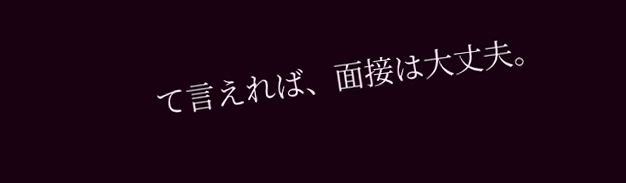て言えれば、面接は大丈夫。